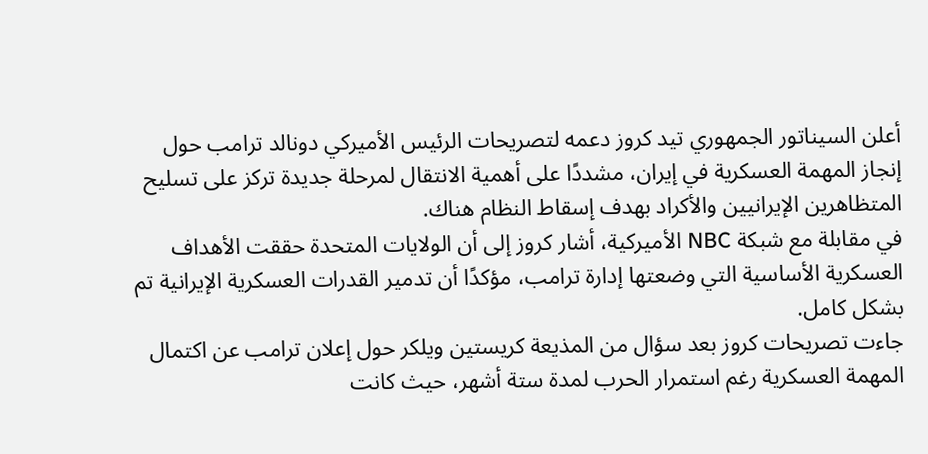أعلن السيناتور الجمهوري تيد كروز دعمه لتصريحات الرئيس الأميركي دونالد ترامب حول إنجاز المهمة العسكرية في إيران، مشددًا على أهمية الانتقال لمرحلة جديدة تركز على تسليح المتظاهرين الإيرانيين والأكراد بهدف إسقاط النظام هناك.
في مقابلة مع شبكة NBC الأميركية، أشار كروز إلى أن الولايات المتحدة حققت الأهداف العسكرية الأساسية التي وضعتها إدارة ترامب، مؤكدًا أن تدمير القدرات العسكرية الإيرانية تم بشكل كامل.
جاءت تصريحات كروز بعد سؤال من المذيعة كريستين ويلكر حول إعلان ترامب عن اكتمال المهمة العسكرية رغم استمرار الحرب لمدة ستة أشهر، حيث كانت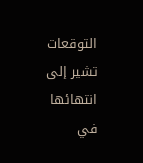التوقعات تشير إلى انتهائها في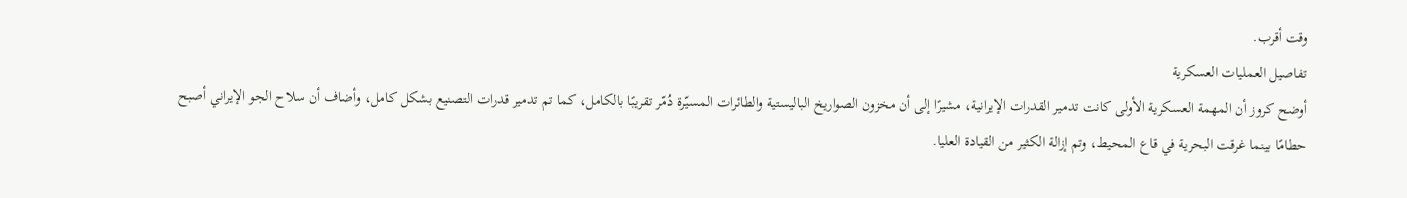وقت أقرب.
تفاصيل العمليات العسكرية
أوضح كروز أن المهمة العسكرية الأولى كانت تدمير القدرات الإيرانية، مشيرًا إلى أن مخزون الصواريخ الباليستية والطائرات المسيّرة دُمّر تقريبًا بالكامل، كما تم تدمير قدرات التصنيع بشكل كامل، وأضاف أن سلاح الجو الإيراني أصبح حطامًا بينما غرقت البحرية في قاع المحيط، وتم إزالة الكثير من القيادة العليا.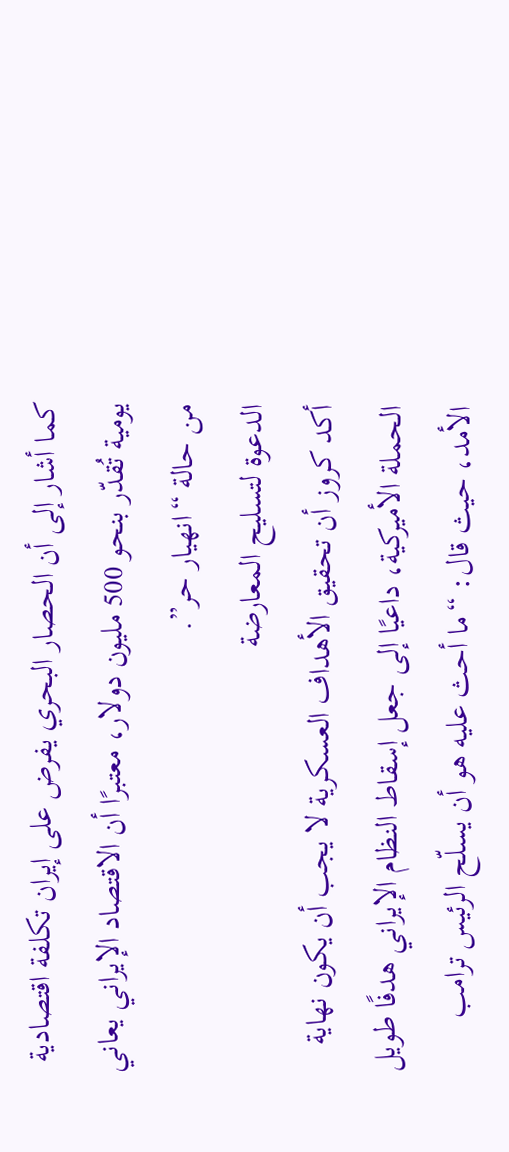كما أشار إلى أن الحصار البحري يفرض على إيران تكلفة اقتصادية يومية تُقدّر بنحو 500 مليون دولار، معتبرًا أن الاقتصاد الإيراني يعاني من حالة “انهيار حر”.
الدعوة لتسليح المعارضة
أكد كروز أن تحقيق الأهداف العسكرية لا يجب أن يكون نهاية الحملة الأميركية، داعيًا إلى جعل إسقاط النظام الإيراني هدفًا طويل الأمد، حيث قال: “ما أحث عليه هو أن يسلّح الرئيس ترامب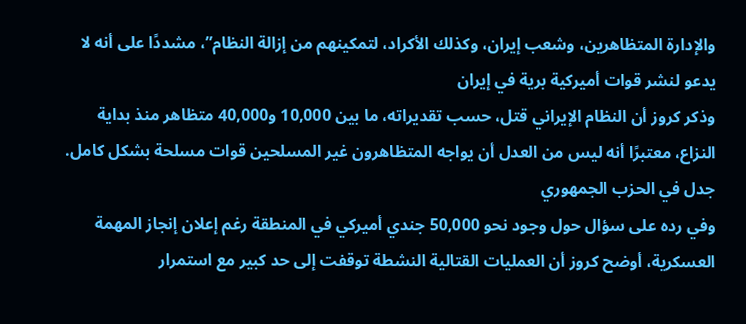والإدارة المتظاهرين، وشعب إيران، وكذلك الأكراد، لتمكينهم من إزالة النظام”، مشددًا على أنه لا يدعو لنشر قوات أميركية برية في إيران
وذكر كروز أن النظام الإيراني قتل، حسب تقديراته، ما بين 10,000 و40,000 متظاهر منذ بداية النزاع، معتبرًا أنه ليس من العدل أن يواجه المتظاهرون غير المسلحين قوات مسلحة بشكل كامل.
جدل في الحزب الجمهوري
وفي رده على سؤال حول وجود نحو 50,000 جندي أميركي في المنطقة رغم إعلان إنجاز المهمة العسكرية، أوضح كروز أن العمليات القتالية النشطة توقفت إلى حد كبير مع استمرار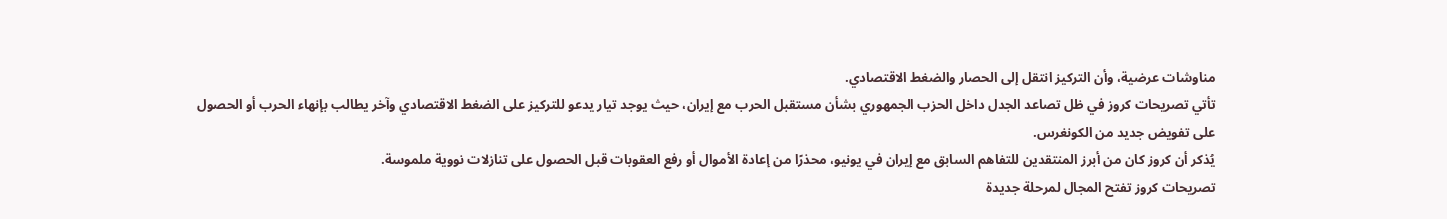مناوشات عرضية، وأن التركيز انتقل إلى الحصار والضغط الاقتصادي.
تأتي تصريحات كروز في ظل تصاعد الجدل داخل الحزب الجمهوري بشأن مستقبل الحرب مع إيران، حيث يوجد تيار يدعو للتركيز على الضغط الاقتصادي وآخر يطالب بإنهاء الحرب أو الحصول على تفويض جديد من الكونغرس.
يُذكر أن كروز كان من أبرز المنتقدين للتفاهم السابق مع إيران في يونيو، محذرًا من إعادة الأموال أو رفع العقوبات قبل الحصول على تنازلات نووية ملموسة.
تصريحات كروز تفتح المجال لمرحلة جديدة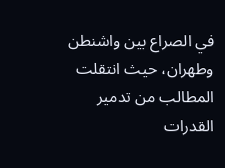في الصراع بين واشنطن وطهران، حيث انتقلت المطالب من تدمير القدرات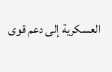العسكرية إلى دعم قوى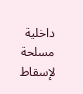داخلية مسلحة لإسقاط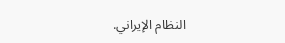النظام الإيراني.